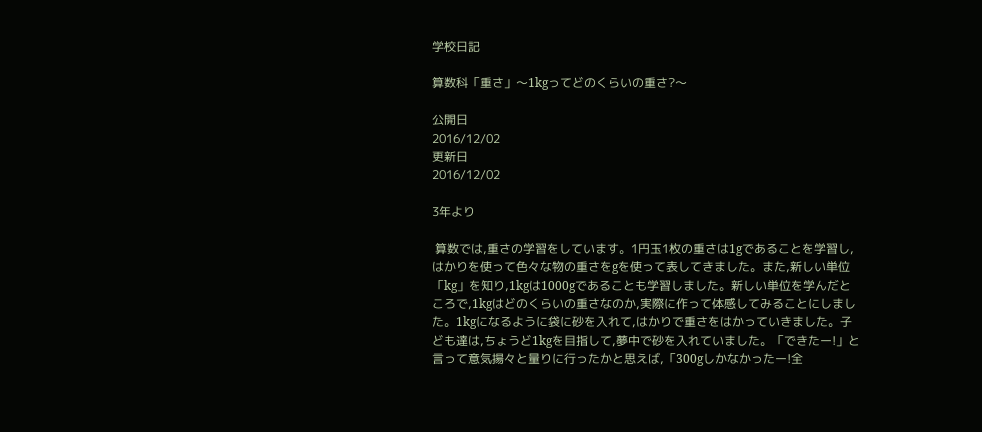学校日記

算数科「重さ」〜1kgってどのくらいの重さ?〜

公開日
2016/12/02
更新日
2016/12/02

3年より

 算数では,重さの学習をしています。1円玉1枚の重さは1gであることを学習し,はかりを使って色々な物の重さをgを使って表してきました。また,新しい単位「kg」を知り,1kgは1000gであることも学習しました。新しい単位を学んだところで,1kgはどのくらいの重さなのか,実際に作って体感してみることにしました。1kgになるように袋に砂を入れて,はかりで重さをはかっていきました。子ども達は,ちょうど1kgを目指して,夢中で砂を入れていました。「できたー!」と言って意気揚々と量りに行ったかと思えば,「300gしかなかったー!全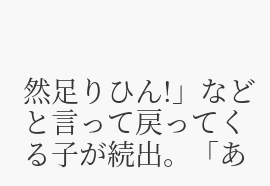然足りひん!」などと言って戻ってくる子が続出。「あ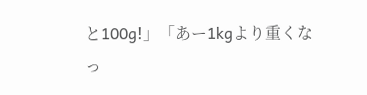と100g!」「あー1kgより重くなっ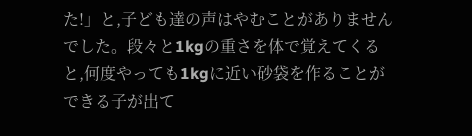た!」と,子ども達の声はやむことがありませんでした。段々と1kgの重さを体で覚えてくると,何度やっても1kgに近い砂袋を作ることができる子が出て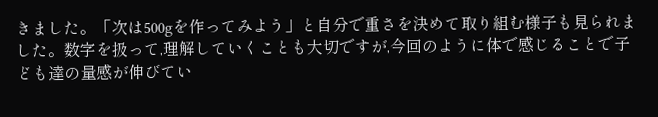きました。「次は500gを作ってみよう」と自分で重さを決めて取り組む様子も見られました。数字を扱って,理解していくことも大切ですが,今回のように体で感じることで子ども達の量感が伸びてい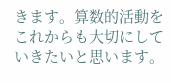きます。算数的活動をこれからも大切にしていきたいと思います。